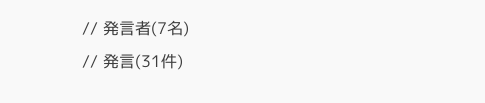// 発言者(7名)
// 発言(31件)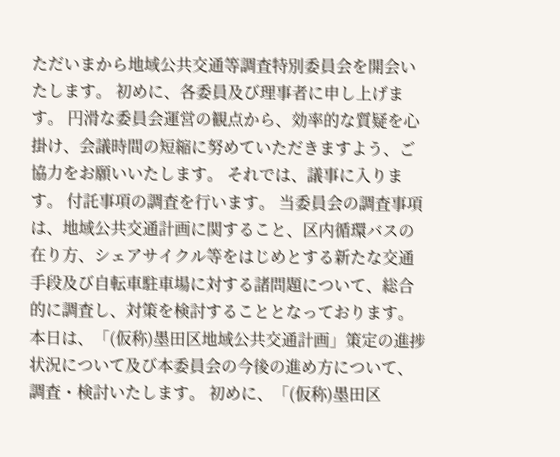ただいまから地域公共交通等調査特別委員会を開会いたします。 初めに、各委員及び理事者に申し上げます。 円滑な委員会運営の観点から、効率的な質疑を心掛け、会議時間の短縮に努めていただきますよう、ご協力をお願いいたします。 それでは、議事に入ります。 付託事項の調査を行います。 当委員会の調査事項は、地域公共交通計画に関すること、区内循環バスの在り方、シェアサイクル等をはじめとする新たな交通手段及び自転車駐車場に対する諸問題について、総合的に調査し、対策を検討することとなっております。 本日は、「(仮称)墨田区地域公共交通計画」策定の進捗状況について及び本委員会の今後の進め方について、調査・検討いたします。 初めに、「(仮称)墨田区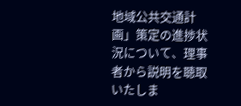地域公共交通計画」策定の進捗状況について、理事者から説明を聴取いたしま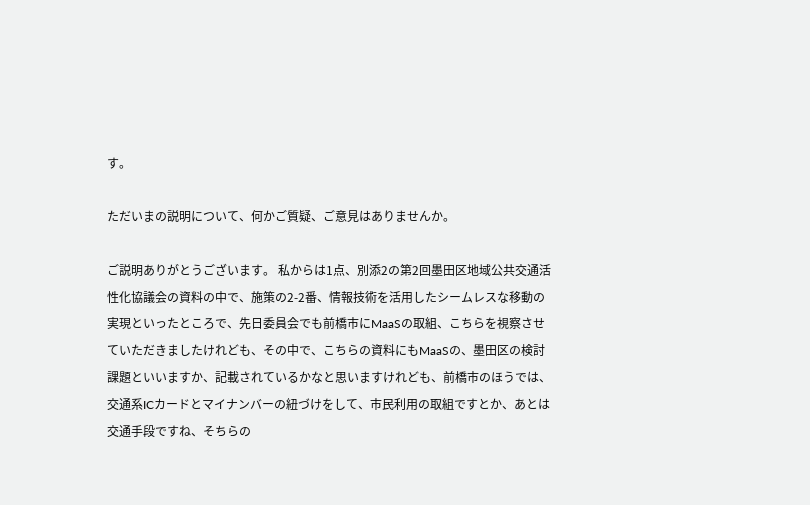す。

ただいまの説明について、何かご質疑、ご意見はありませんか。

ご説明ありがとうございます。 私からは1点、別添2の第2回墨田区地域公共交通活性化協議会の資料の中で、施策の2-2番、情報技術を活用したシームレスな移動の実現といったところで、先日委員会でも前橋市にMaaSの取組、こちらを視察させていただきましたけれども、その中で、こちらの資料にもMaaSの、墨田区の検討課題といいますか、記載されているかなと思いますけれども、前橋市のほうでは、交通系ICカードとマイナンバーの紐づけをして、市民利用の取組ですとか、あとは交通手段ですね、そちらの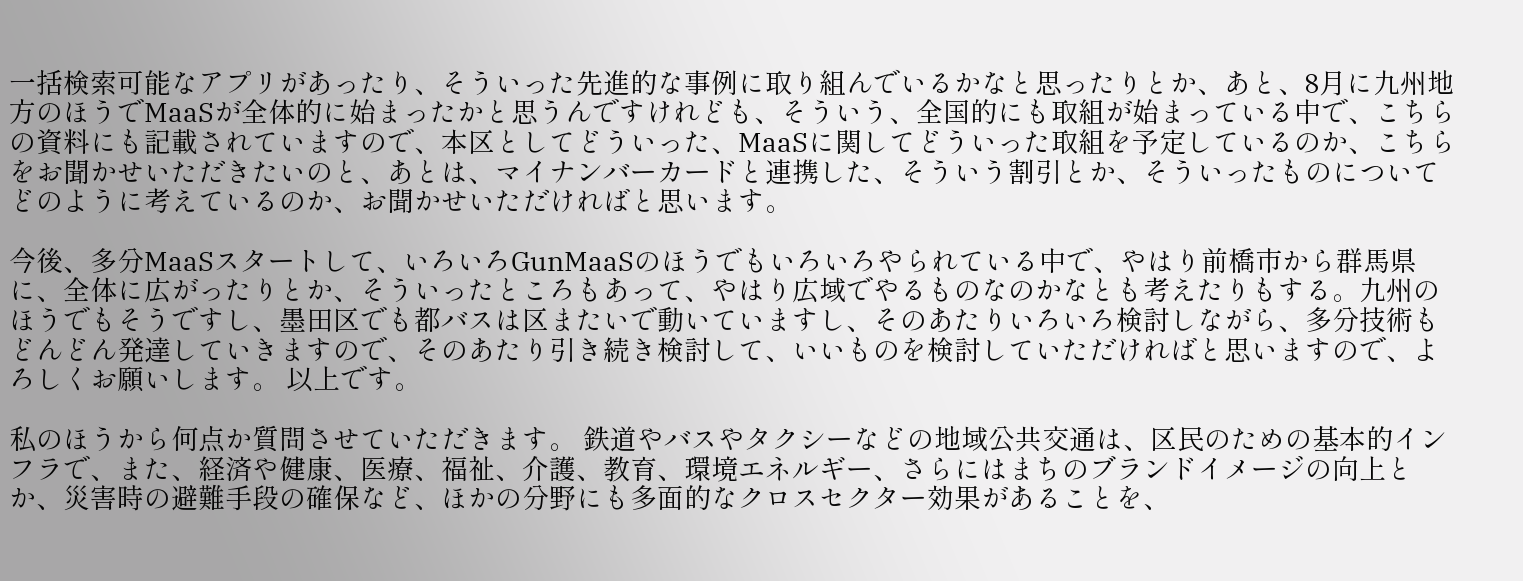一括検索可能なアプリがあったり、そういった先進的な事例に取り組んでいるかなと思ったりとか、あと、8月に九州地方のほうでMaaSが全体的に始まったかと思うんですけれども、そういう、全国的にも取組が始まっている中で、こちらの資料にも記載されていますので、本区としてどういった、MaaSに関してどういった取組を予定しているのか、こちらをお聞かせいただきたいのと、あとは、マイナンバーカードと連携した、そういう割引とか、そういったものについてどのように考えているのか、お聞かせいただければと思います。

今後、多分MaaSスタートして、いろいろGunMaaSのほうでもいろいろやられている中で、やはり前橋市から群馬県に、全体に広がったりとか、そういったところもあって、やはり広域でやるものなのかなとも考えたりもする。九州のほうでもそうですし、墨田区でも都バスは区またいで動いていますし、そのあたりいろいろ検討しながら、多分技術もどんどん発達していきますので、そのあたり引き続き検討して、いいものを検討していただければと思いますので、よろしくお願いします。 以上です。

私のほうから何点か質問させていただきます。 鉄道やバスやタクシーなどの地域公共交通は、区民のための基本的インフラで、また、経済や健康、医療、福祉、介護、教育、環境エネルギー、さらにはまちのブランドイメージの向上とか、災害時の避難手段の確保など、ほかの分野にも多面的なクロスセクター効果があることを、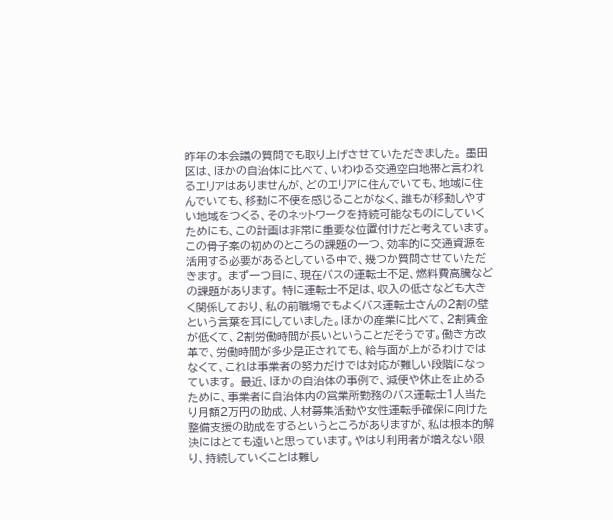昨年の本会議の質問でも取り上げさせていただきました。 墨田区は、ほかの自治体に比べて、いわゆる交通空白地帯と言われるエリアはありませんが、どのエリアに住んでいても、地域に住んでいても、移動に不便を感じることがなく、誰もが移動しやすい地域をつくる、そのネットワークを持続可能なものにしていくためにも、この計画は非常に重要な位置付けだと考えています。 この骨子案の初めのところの課題の一つ、効率的に交通資源を活用する必要があるとしている中で、幾つか質問させていただきます。 まず一つ目に、現在バスの運転士不足、燃料費高騰などの課題があります。 特に運転士不足は、収入の低さなども大きく関係しており、私の前職場でもよくバス運転士さんの2割の壁という言葉を耳にしていました。ほかの産業に比べて、2割賃金が低くて、2割労働時間が長いということだそうです。働き方改革で、労働時間が多少是正されても、給与面が上がるわけではなくて、これは事業者の努力だけでは対応が難しい段階になっています。 最近、ほかの自治体の事例で、減便や休止を止めるために、事業者に自治体内の営業所勤務のバス運転士1人当たり月額2万円の助成、人材募集活動や女性運転手確保に向けた整備支援の助成をするというところがありますが、私は根本的解決にはとても遠いと思っています。やはり利用者が増えない限り、持続していくことは難し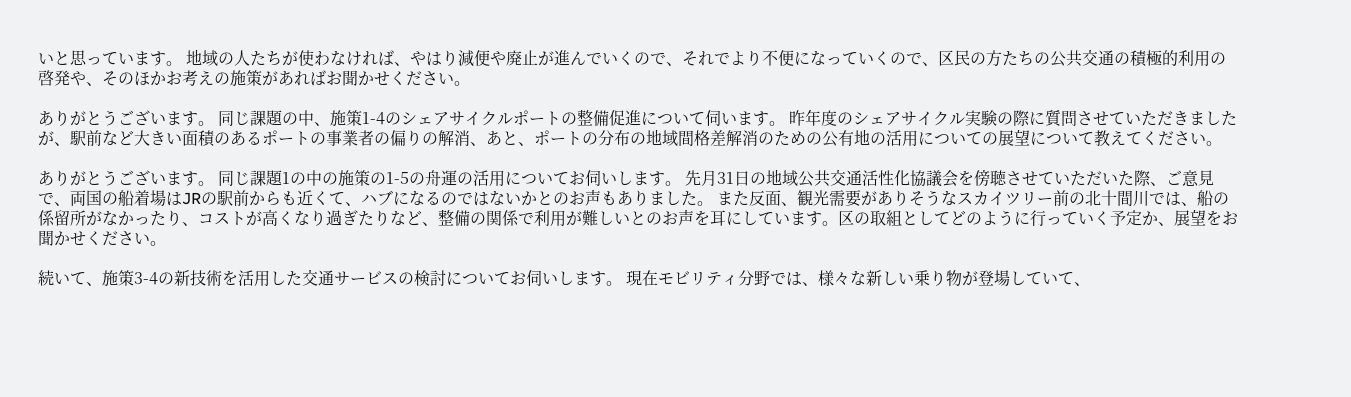いと思っています。 地域の人たちが使わなければ、やはり減便や廃止が進んでいくので、それでより不便になっていくので、区民の方たちの公共交通の積極的利用の啓発や、そのほかお考えの施策があればお聞かせください。

ありがとうございます。 同じ課題の中、施策1-4のシェアサイクルポートの整備促進について伺います。 昨年度のシェアサイクル実験の際に質問させていただきましたが、駅前など大きい面積のあるポートの事業者の偏りの解消、あと、ポートの分布の地域間格差解消のための公有地の活用についての展望について教えてください。

ありがとうございます。 同じ課題1の中の施策の1-5の舟運の活用についてお伺いします。 先月31日の地域公共交通活性化協議会を傍聴させていただいた際、ご意見で、両国の船着場はJRの駅前からも近くて、ハブになるのではないかとのお声もありました。 また反面、観光需要がありそうなスカイツリー前の北十間川では、船の係留所がなかったり、コストが高くなり過ぎたりなど、整備の関係で利用が難しいとのお声を耳にしています。区の取組としてどのように行っていく予定か、展望をお聞かせください。

続いて、施策3-4の新技術を活用した交通サービスの検討についてお伺いします。 現在モビリティ分野では、様々な新しい乗り物が登場していて、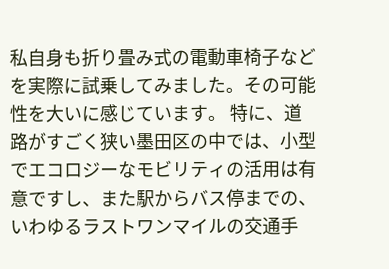私自身も折り畳み式の電動車椅子などを実際に試乗してみました。その可能性を大いに感じています。 特に、道路がすごく狭い墨田区の中では、小型でエコロジーなモビリティの活用は有意ですし、また駅からバス停までの、いわゆるラストワンマイルの交通手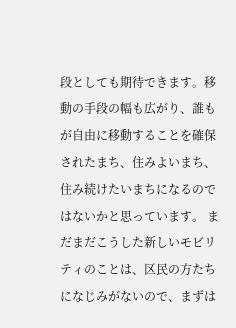段としても期待できます。移動の手段の幅も広がり、誰もが自由に移動することを確保されたまち、住みよいまち、住み続けたいまちになるのではないかと思っています。 まだまだこうした新しいモビリティのことは、区民の方たちになじみがないので、まずは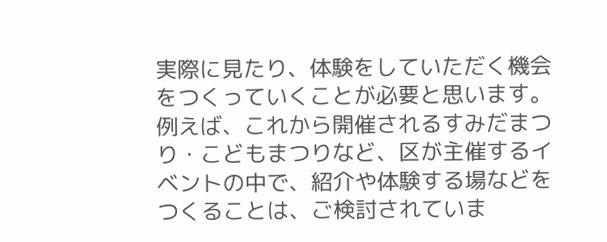実際に見たり、体験をしていただく機会をつくっていくことが必要と思います。例えば、これから開催されるすみだまつり・こどもまつりなど、区が主催するイベントの中で、紹介や体験する場などをつくることは、ご検討されていま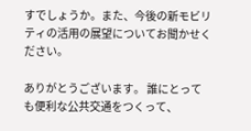すでしょうか。また、今後の新モビリティの活用の展望についてお聞かせください。

ありがとうございます。 誰にとっても便利な公共交通をつくって、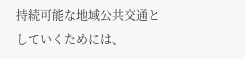持続可能な地域公共交通としていくためには、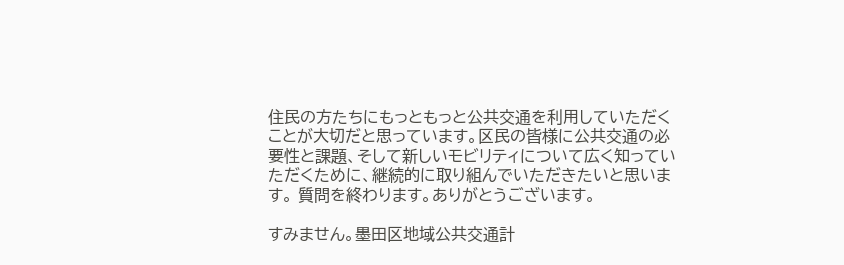住民の方たちにもっともっと公共交通を利用していただくことが大切だと思っています。区民の皆様に公共交通の必要性と課題、そして新しいモビリティについて広く知っていただくために、継続的に取り組んでいただきたいと思います。 質問を終わります。ありがとうございます。

すみません。墨田区地域公共交通計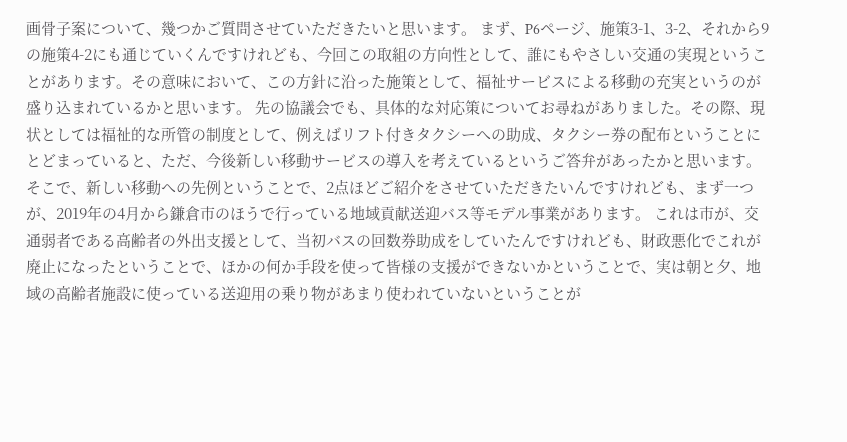画骨子案について、幾つかご質問させていただきたいと思います。 まず、P6ページ、施策3-1、3-2、それから9の施策4-2にも通じていくんですけれども、今回この取組の方向性として、誰にもやさしい交通の実現ということがあります。その意味において、この方針に沿った施策として、福祉サービスによる移動の充実というのが盛り込まれているかと思います。 先の協議会でも、具体的な対応策についてお尋ねがありました。その際、現状としては福祉的な所管の制度として、例えばリフト付きタクシーへの助成、タクシー券の配布ということにとどまっていると、ただ、今後新しい移動サービスの導入を考えているというご答弁があったかと思います。 そこで、新しい移動への先例ということで、2点ほどご紹介をさせていただきたいんですけれども、まず一つが、2019年の4月から鎌倉市のほうで行っている地域貢献送迎バス等モデル事業があります。 これは市が、交通弱者である高齢者の外出支援として、当初バスの回数券助成をしていたんですけれども、財政悪化でこれが廃止になったということで、ほかの何か手段を使って皆様の支援ができないかということで、実は朝と夕、地域の高齢者施設に使っている送迎用の乗り物があまり使われていないということが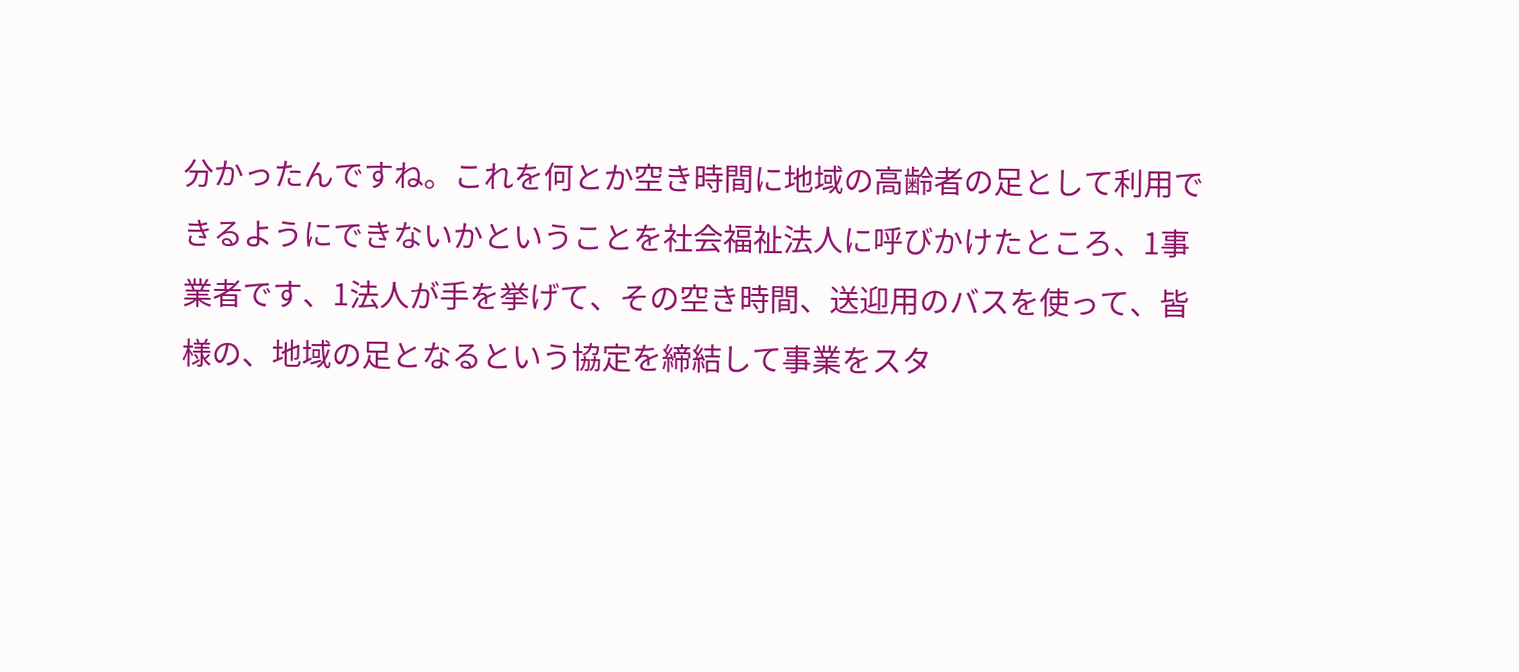分かったんですね。これを何とか空き時間に地域の高齢者の足として利用できるようにできないかということを社会福祉法人に呼びかけたところ、1事業者です、1法人が手を挙げて、その空き時間、送迎用のバスを使って、皆様の、地域の足となるという協定を締結して事業をスタ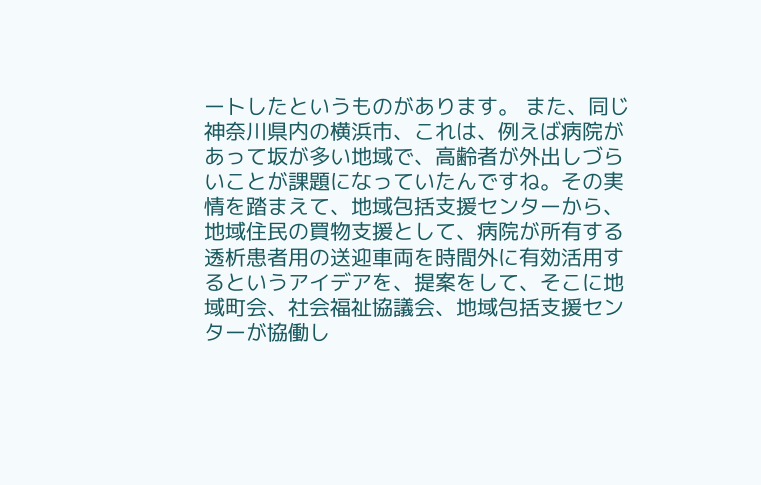ートしたというものがあります。 また、同じ神奈川県内の横浜市、これは、例えば病院があって坂が多い地域で、高齢者が外出しづらいことが課題になっていたんですね。その実情を踏まえて、地域包括支援センターから、地域住民の買物支援として、病院が所有する透析患者用の送迎車両を時間外に有効活用するというアイデアを、提案をして、そこに地域町会、社会福祉協議会、地域包括支援センターが協働し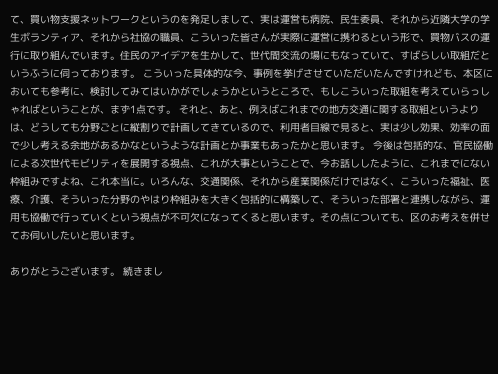て、買い物支援ネットワークというのを発足しまして、実は運営も病院、民生委員、それから近隣大学の学生ボランティア、それから社協の職員、こういった皆さんが実際に運営に携わるという形で、買物バスの運行に取り組んでいます。住民のアイデアを生かして、世代間交流の場にもなっていて、すばらしい取組だというふうに伺っております。 こういった具体的な今、事例を挙げさせていただいたんですけれども、本区においても参考に、検討してみてはいかがでしょうかというところで、もしこういった取組を考えていらっしゃればということが、まず1点です。 それと、あと、例えばこれまでの地方交通に関する取組というよりは、どうしても分野ごとに縦割りで計画してきているので、利用者目線で見ると、実は少し効果、効率の面で少し考える余地があるかなというような計画とか事業もあったかと思います。 今後は包括的な、官民協働による次世代モビリティを展開する視点、これが大事ということで、今お話ししたように、これまでにない枠組みですよね、これ本当に。いろんな、交通関係、それから産業関係だけではなく、こういった福祉、医療、介護、そういった分野のやはり枠組みを大きく包括的に構築して、そういった部署と連携しながら、運用も協働で行っていくという視点が不可欠になってくると思います。その点についても、区のお考えを併せてお伺いしたいと思います。

ありがとうございます。 続きまし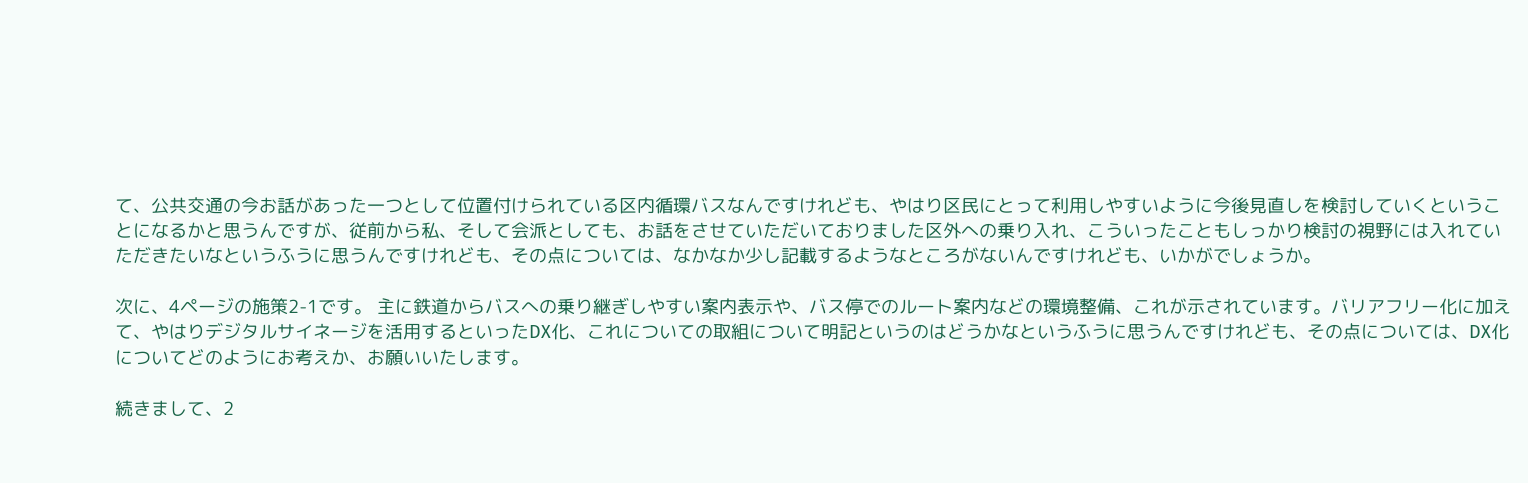て、公共交通の今お話があった一つとして位置付けられている区内循環バスなんですけれども、やはり区民にとって利用しやすいように今後見直しを検討していくということになるかと思うんですが、従前から私、そして会派としても、お話をさせていただいておりました区外への乗り入れ、こういったこともしっかり検討の視野には入れていただきたいなというふうに思うんですけれども、その点については、なかなか少し記載するようなところがないんですけれども、いかがでしょうか。

次に、4ページの施策2-1です。 主に鉄道からバスへの乗り継ぎしやすい案内表示や、バス停でのルート案内などの環境整備、これが示されています。バリアフリー化に加えて、やはりデジタルサイネージを活用するといったDX化、これについての取組について明記というのはどうかなというふうに思うんですけれども、その点については、DX化についてどのようにお考えか、お願いいたします。

続きまして、2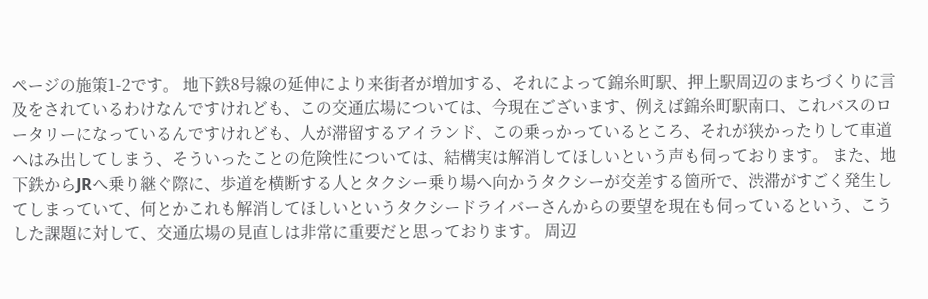ページの施策1-2です。 地下鉄8号線の延伸により来街者が増加する、それによって錦糸町駅、押上駅周辺のまちづくりに言及をされているわけなんですけれども、この交通広場については、今現在ございます、例えば錦糸町駅南口、これバスのロータリーになっているんですけれども、人が滞留するアイランド、この乗っかっているところ、それが狭かったりして車道へはみ出してしまう、そういったことの危険性については、結構実は解消してほしいという声も伺っております。 また、地下鉄からJRへ乗り継ぐ際に、歩道を横断する人とタクシー乗り場へ向かうタクシーが交差する箇所で、渋滞がすごく発生してしまっていて、何とかこれも解消してほしいというタクシードライバーさんからの要望を現在も伺っているという、こうした課題に対して、交通広場の見直しは非常に重要だと思っております。 周辺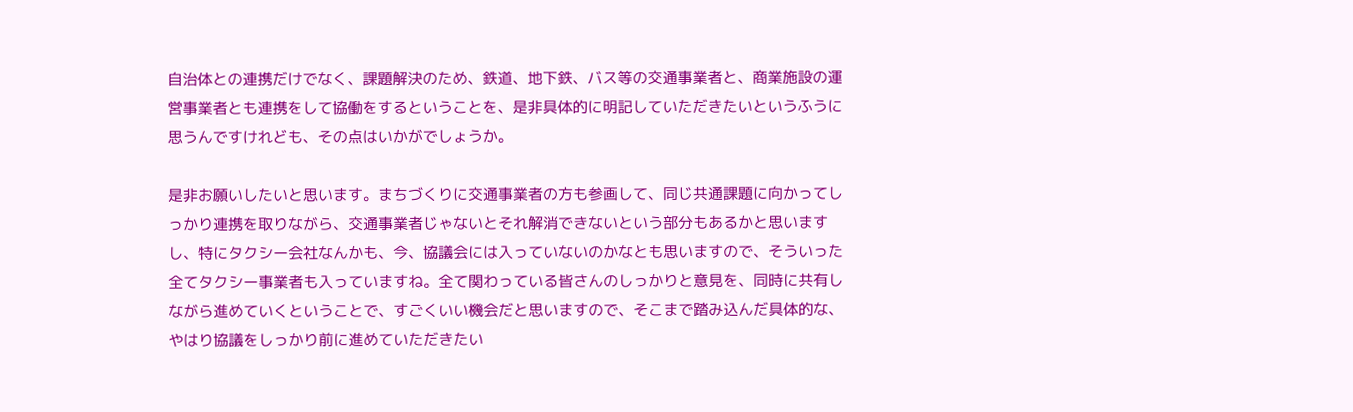自治体との連携だけでなく、課題解決のため、鉄道、地下鉄、バス等の交通事業者と、商業施設の運営事業者とも連携をして協働をするということを、是非具体的に明記していただきたいというふうに思うんですけれども、その点はいかがでしょうか。

是非お願いしたいと思います。まちづくりに交通事業者の方も参画して、同じ共通課題に向かってしっかり連携を取りながら、交通事業者じゃないとそれ解消できないという部分もあるかと思いますし、特にタクシー会社なんかも、今、協議会には入っていないのかなとも思いますので、そういった全てタクシー事業者も入っていますね。全て関わっている皆さんのしっかりと意見を、同時に共有しながら進めていくということで、すごくいい機会だと思いますので、そこまで踏み込んだ具体的な、やはり協議をしっかり前に進めていただきたい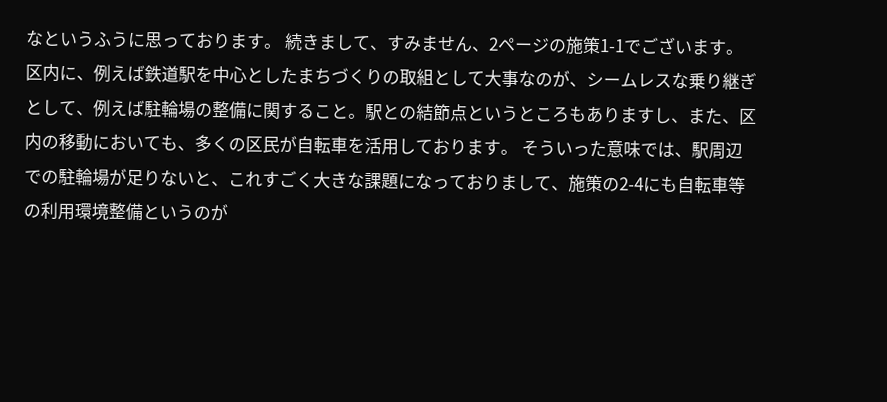なというふうに思っております。 続きまして、すみません、2ページの施策1-1でございます。 区内に、例えば鉄道駅を中心としたまちづくりの取組として大事なのが、シームレスな乗り継ぎとして、例えば駐輪場の整備に関すること。駅との結節点というところもありますし、また、区内の移動においても、多くの区民が自転車を活用しております。 そういった意味では、駅周辺での駐輪場が足りないと、これすごく大きな課題になっておりまして、施策の2-4にも自転車等の利用環境整備というのが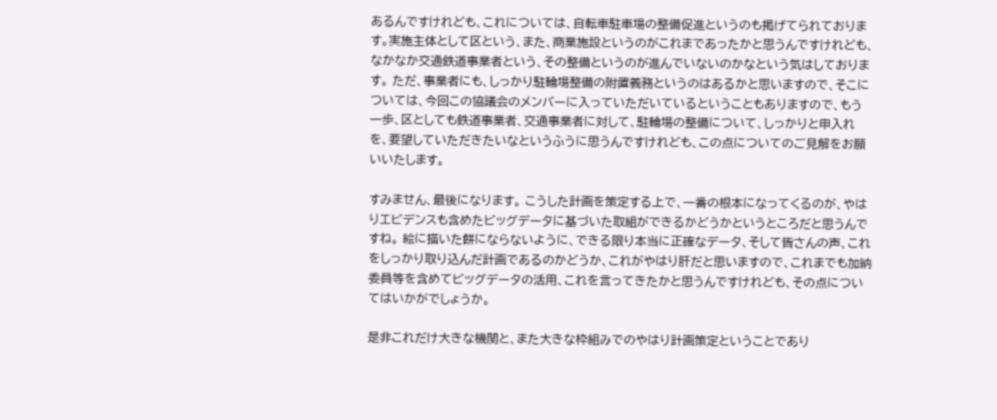あるんですけれども、これについては、自転車駐車場の整備促進というのも掲げてられております。実施主体として区という、また、商業施設というのがこれまであったかと思うんですけれども、なかなか交通鉄道事業者という、その整備というのが進んでいないのかなという気はしております。 ただ、事業者にも、しっかり駐輪場整備の附置義務というのはあるかと思いますので、そこについては、今回この協議会のメンバーに入っていただいているということもありますので、もう一歩、区としても鉄道事業者、交通事業者に対して、駐輪場の整備について、しっかりと申入れを、要望していただきたいなというふうに思うんですけれども、この点についてのご見解をお願いいたします。

すみません、最後になります。 こうした計画を策定する上で、一番の根本になってくるのが、やはりエビデンスも含めたビッグデータに基づいた取組ができるかどうかというところだと思うんですね。 絵に描いた餅にならないように、できる限り本当に正確なデータ、そして皆さんの声、これをしっかり取り込んだ計画であるのかどうか、これがやはり肝だと思いますので、これまでも加納委員等を含めてビッグデータの活用、これを言ってきたかと思うんですけれども、その点についてはいかがでしょうか。

是非これだけ大きな機関と、また大きな枠組みでのやはり計画策定ということであり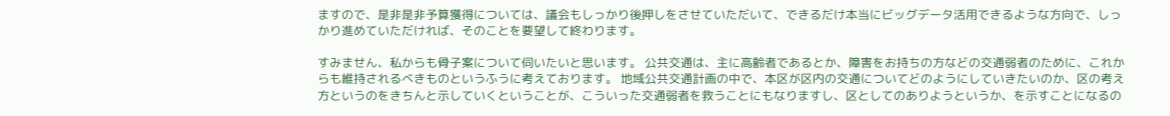ますので、是非是非予算獲得については、議会もしっかり後押しをさせていただいて、できるだけ本当にビッグデータ活用できるような方向で、しっかり進めていただければ、そのことを要望して終わります。

すみません、私からも骨子案について伺いたいと思います。 公共交通は、主に高齢者であるとか、障害をお持ちの方などの交通弱者のために、これからも維持されるべきものというふうに考えております。 地域公共交通計画の中で、本区が区内の交通についてどのようにしていきたいのか、区の考え方というのをきちんと示していくということが、こういった交通弱者を救うことにもなりますし、区としてのありようというか、を示すことになるの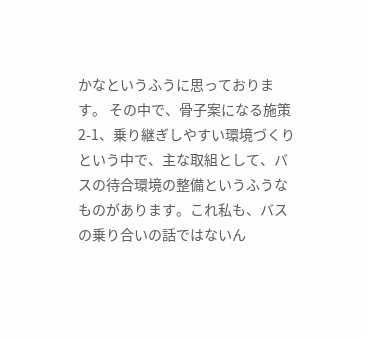かなというふうに思っております。 その中で、骨子案になる施策2-1、乗り継ぎしやすい環境づくりという中で、主な取組として、バスの待合環境の整備というふうなものがあります。これ私も、バスの乗り合いの話ではないん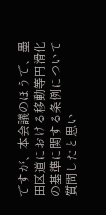ですが、本会議のほうで、墨田区道における移動等円滑化の基準に関する条例について質問したと思い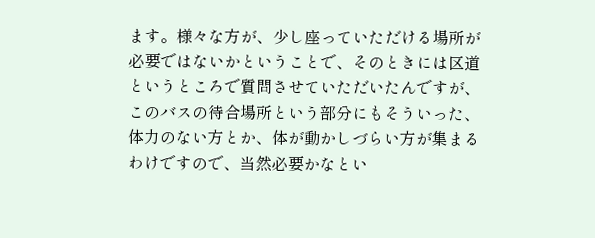ます。様々な方が、少し座っていただける場所が必要ではないかということで、そのときには区道というところで質問させていただいたんですが、このバスの待合場所という部分にもそういった、体力のない方とか、体が動かしづらい方が集まるわけですので、当然必要かなとい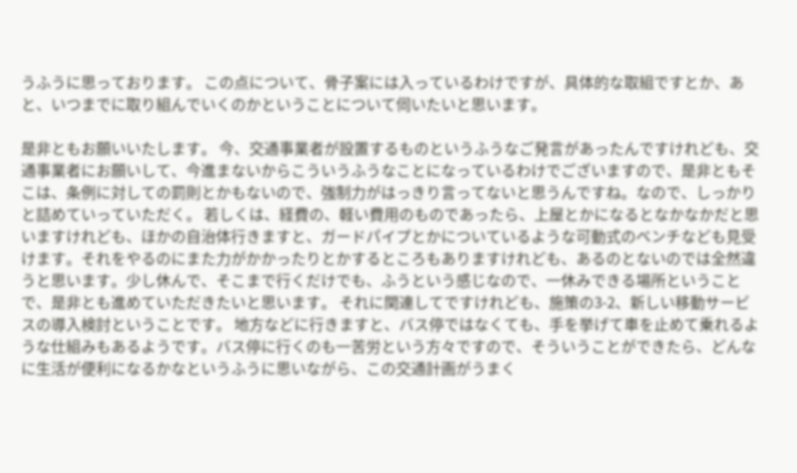うふうに思っております。 この点について、骨子案には入っているわけですが、具体的な取組ですとか、あと、いつまでに取り組んでいくのかということについて伺いたいと思います。

是非ともお願いいたします。 今、交通事業者が設置するものというふうなご発言があったんですけれども、交通事業者にお願いして、今進まないからこういうふうなことになっているわけでございますので、是非ともそこは、条例に対しての罰則とかもないので、強制力がはっきり言ってないと思うんですね。なので、しっかりと詰めていっていただく。 若しくは、経費の、軽い費用のものであったら、上屋とかになるとなかなかだと思いますけれども、ほかの自治体行きますと、ガードパイプとかについているような可動式のベンチなども見受けます。それをやるのにまた力がかかったりとかするところもありますけれども、あるのとないのでは全然違うと思います。少し休んで、そこまで行くだけでも、ふうという感じなので、一休みできる場所ということで、是非とも進めていただきたいと思います。 それに関連してですけれども、施策の3-2、新しい移動サービスの導入検討ということです。 地方などに行きますと、バス停ではなくても、手を挙げて車を止めて乗れるような仕組みもあるようです。バス停に行くのも一苦労という方々ですので、そういうことができたら、どんなに生活が便利になるかなというふうに思いながら、この交通計画がうまく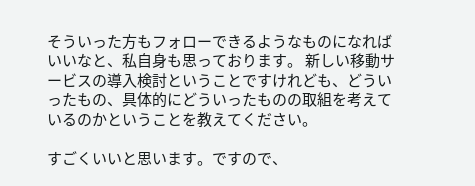そういった方もフォローできるようなものになればいいなと、私自身も思っております。 新しい移動サービスの導入検討ということですけれども、どういったもの、具体的にどういったものの取組を考えているのかということを教えてください。

すごくいいと思います。ですので、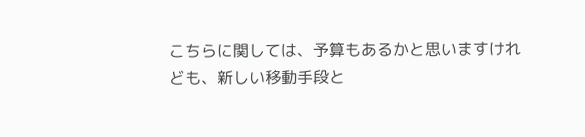こちらに関しては、予算もあるかと思いますけれども、新しい移動手段と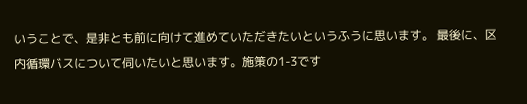いうことで、是非とも前に向けて進めていただきたいというふうに思います。 最後に、区内循環バスについて伺いたいと思います。施策の1-3です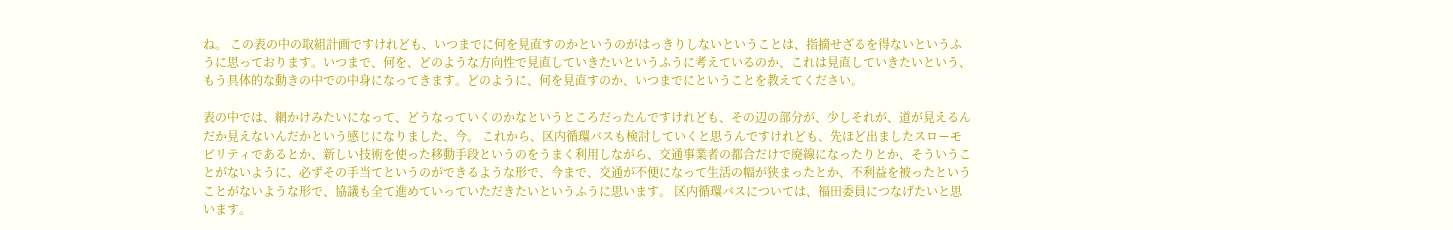ね。 この表の中の取組計画ですけれども、いつまでに何を見直すのかというのがはっきりしないということは、指摘せざるを得ないというふうに思っております。いつまで、何を、どのような方向性で見直していきたいというふうに考えているのか、これは見直していきたいという、もう具体的な動きの中での中身になってきます。どのように、何を見直すのか、いつまでにということを教えてください。

表の中では、網かけみたいになって、どうなっていくのかなというところだったんですけれども、その辺の部分が、少しそれが、道が見えるんだか見えないんだかという感じになりました、今。 これから、区内循環バスも検討していくと思うんですけれども、先ほど出ましたスローモビリティであるとか、新しい技術を使った移動手段というのをうまく利用しながら、交通事業者の都合だけで廃線になったりとか、そういうことがないように、必ずその手当てというのができるような形で、今まで、交通が不便になって生活の幅が狭まったとか、不利益を被ったということがないような形で、協議も全て進めていっていただきたいというふうに思います。 区内循環バスについては、福田委員につなげたいと思います。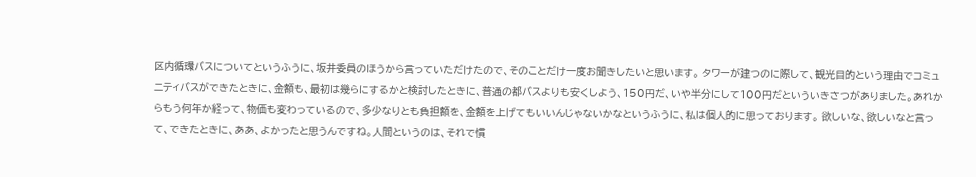区内循環バスについてというふうに、坂井委員のほうから言っていただけたので、そのことだけ一度お聞きしたいと思います。 タワーが建つのに際して、観光目的という理由でコミュニティバスができたときに、金額も、最初は幾らにするかと検討したときに、普通の都バスよりも安くしよう、150円だ、いや半分にして100円だといういきさつがありました。あれからもう何年か経って、物価も変わっているので、多少なりとも負担額を、金額を上げてもいいんじゃないかなというふうに、私は個人的に思っております。 欲しいな、欲しいなと言って、できたときに、ああ、よかったと思うんですね。人間というのは、それで慣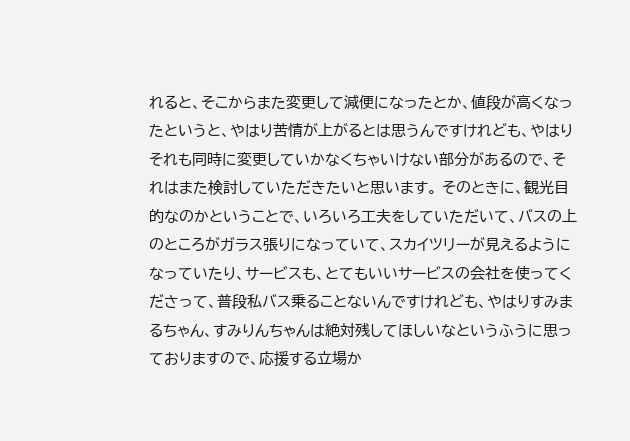れると、そこからまた変更して減便になったとか、値段が高くなったというと、やはり苦情が上がるとは思うんですけれども、やはりそれも同時に変更していかなくちゃいけない部分があるので、それはまた検討していただきたいと思います。 そのときに、観光目的なのかということで、いろいろ工夫をしていただいて、バスの上のところがガラス張りになっていて、スカイツリーが見えるようになっていたり、サービスも、とてもいいサービスの会社を使ってくださって、普段私バス乗ることないんですけれども、やはりすみまるちゃん、すみりんちゃんは絶対残してほしいなというふうに思っておりますので、応援する立場か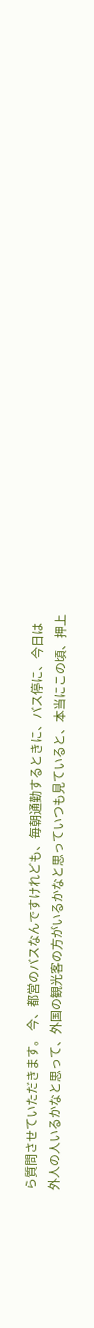ら質問させていただきます。 今、都営のバスなんですけれども、毎朝通勤するときに、バス停に、今日は外人の人いるかなと思って、外国の観光客の方がいるかなと思っていつも見ていると、本当にこの頃、押上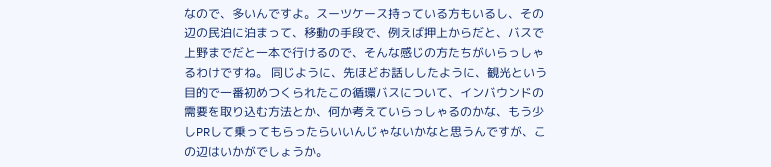なので、多いんですよ。スーツケース持っている方もいるし、その辺の民泊に泊まって、移動の手段で、例えば押上からだと、バスで上野までだと一本で行けるので、そんな感じの方たちがいらっしゃるわけですね。 同じように、先ほどお話ししたように、観光という目的で一番初めつくられたこの循環バスについて、インバウンドの需要を取り込む方法とか、何か考えていらっしゃるのかな、もう少しPRして乗ってもらったらいいんじゃないかなと思うんですが、この辺はいかがでしょうか。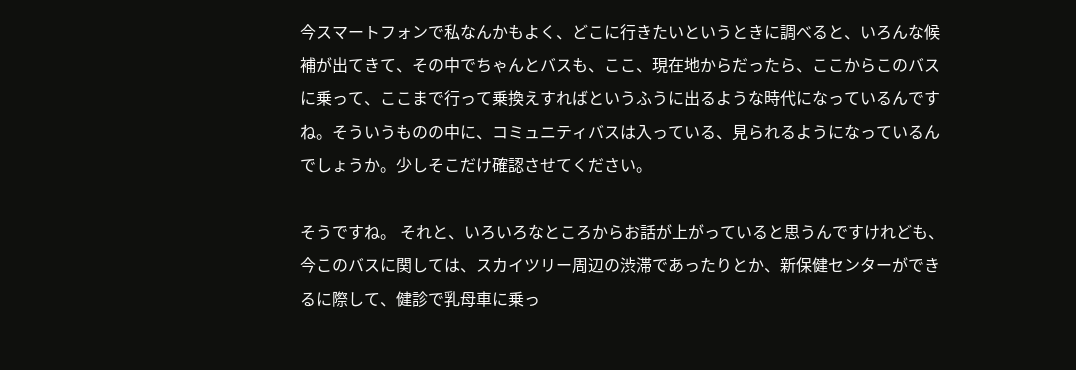今スマートフォンで私なんかもよく、どこに行きたいというときに調べると、いろんな候補が出てきて、その中でちゃんとバスも、ここ、現在地からだったら、ここからこのバスに乗って、ここまで行って乗換えすればというふうに出るような時代になっているんですね。そういうものの中に、コミュニティバスは入っている、見られるようになっているんでしょうか。少しそこだけ確認させてください。

そうですね。 それと、いろいろなところからお話が上がっていると思うんですけれども、今このバスに関しては、スカイツリー周辺の渋滞であったりとか、新保健センターができるに際して、健診で乳母車に乗っ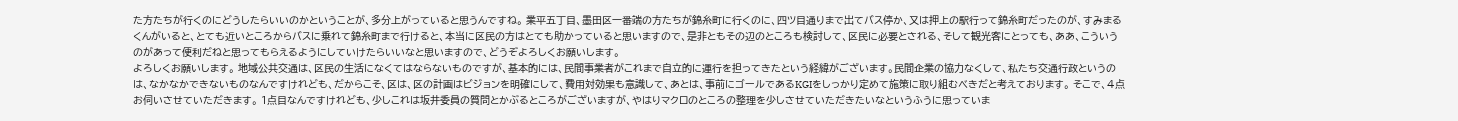た方たちが行くのにどうしたらいいのかということが、多分上がっていると思うんですね。 業平五丁目、墨田区一番端の方たちが錦糸町に行くのに、四ツ目通りまで出てバス停か、又は押上の駅行って錦糸町だったのが、すみまるくんがいると、とても近いところからバスに乗れて錦糸町まで行けると、本当に区民の方はとても助かっていると思いますので、是非ともその辺のところも検討して、区民に必要とされる、そして観光客にとっても、ああ、こういうのがあって便利だねと思ってもらえるようにしていけたらいいなと思いますので、どうぞよろしくお願いします。
よろしくお願いします。 地域公共交通は、区民の生活になくてはならないものですが、基本的には、民間事業者がこれまで自立的に運行を担ってきたという経緯がございます。民間企業の協力なくして、私たち交通行政というのは、なかなかできないものなんですけれども、だからこそ、区は、区の計画はビジョンを明確にして、費用対効果も意識して、あとは、事前にゴールであるKGIをしっかり定めて施策に取り組むべきだと考えております。 そこで、4点お伺いさせていただきます。 1点目なんですけれども、少しこれは坂井委員の質問とかぶるところがございますが、やはりマクロのところの整理を少しさせていただきたいなというふうに思っていま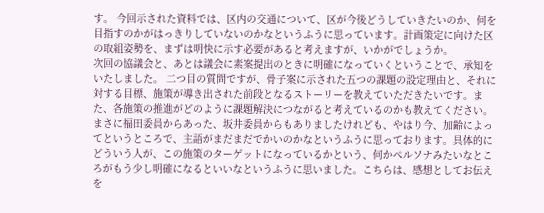す。 今回示された資料では、区内の交通について、区が今後どうしていきたいのか、何を目指すのかがはっきりしていないのかなというふうに思っています。計画策定に向けた区の取組姿勢を、まずは明快に示す必要があると考えますが、いかがでしょうか。
次回の協議会と、あとは議会に素案提出のときに明確になっていくということで、承知をいたしました。 二つ目の質問ですが、骨子案に示された五つの課題の設定理由と、それに対する目標、施策が導き出された前段となるストーリーを教えていただきたいです。また、各施策の推進がどのように課題解決につながると考えているのかも教えてください。
まさに福田委員からあった、坂井委員からもありましたけれども、やはり今、加齢によってというところで、主語がまだまだでかいのかなというふうに思っております。具体的にどういう人が、この施策のターゲットになっているかという、何かペルソナみたいなところがもう少し明確になるといいなというふうに思いました。こちらは、感想としてお伝えを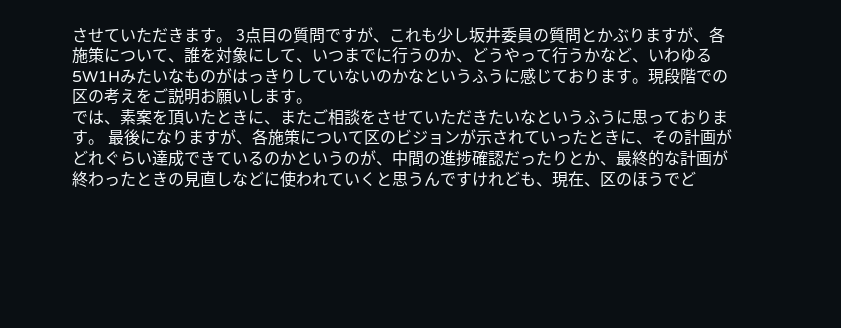させていただきます。 3点目の質問ですが、これも少し坂井委員の質問とかぶりますが、各施策について、誰を対象にして、いつまでに行うのか、どうやって行うかなど、いわゆる5W1Hみたいなものがはっきりしていないのかなというふうに感じております。現段階での区の考えをご説明お願いします。
では、素案を頂いたときに、またご相談をさせていただきたいなというふうに思っております。 最後になりますが、各施策について区のビジョンが示されていったときに、その計画がどれぐらい達成できているのかというのが、中間の進捗確認だったりとか、最終的な計画が終わったときの見直しなどに使われていくと思うんですけれども、現在、区のほうでど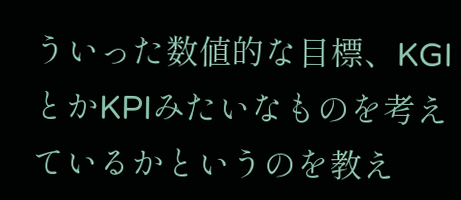ういった数値的な目標、KGIとかKPIみたいなものを考えているかというのを教え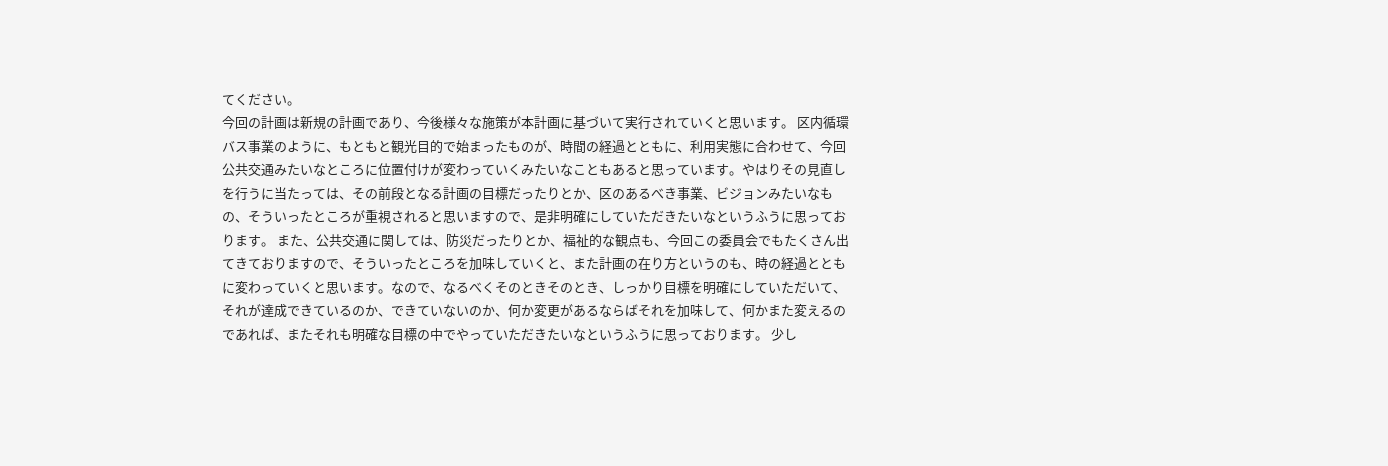てください。
今回の計画は新規の計画であり、今後様々な施策が本計画に基づいて実行されていくと思います。 区内循環バス事業のように、もともと観光目的で始まったものが、時間の経過とともに、利用実態に合わせて、今回公共交通みたいなところに位置付けが変わっていくみたいなこともあると思っています。やはりその見直しを行うに当たっては、その前段となる計画の目標だったりとか、区のあるべき事業、ビジョンみたいなもの、そういったところが重視されると思いますので、是非明確にしていただきたいなというふうに思っております。 また、公共交通に関しては、防災だったりとか、福祉的な観点も、今回この委員会でもたくさん出てきておりますので、そういったところを加味していくと、また計画の在り方というのも、時の経過とともに変わっていくと思います。なので、なるべくそのときそのとき、しっかり目標を明確にしていただいて、それが達成できているのか、できていないのか、何か変更があるならばそれを加味して、何かまた変えるのであれば、またそれも明確な目標の中でやっていただきたいなというふうに思っております。 少し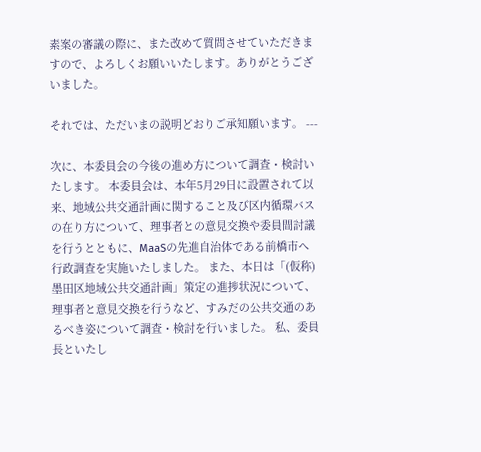素案の審議の際に、また改めて質問させていただきますので、よろしくお願いいたします。ありがとうございました。

それでは、ただいまの説明どおりご承知願います。 ---

次に、本委員会の今後の進め方について調査・検討いたします。 本委員会は、本年5月29日に設置されて以来、地域公共交通計画に関すること及び区内循環バスの在り方について、理事者との意見交換や委員間討議を行うとともに、MaaSの先進自治体である前橋市へ行政調査を実施いたしました。 また、本日は「(仮称)墨田区地域公共交通計画」策定の進捗状況について、理事者と意見交換を行うなど、すみだの公共交通のあるべき姿について調査・検討を行いました。 私、委員長といたし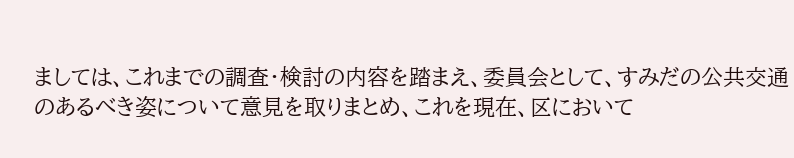ましては、これまでの調査・検討の内容を踏まえ、委員会として、すみだの公共交通のあるべき姿について意見を取りまとめ、これを現在、区において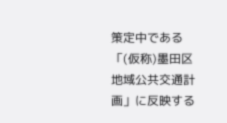策定中である「(仮称)墨田区地域公共交通計画」に反映する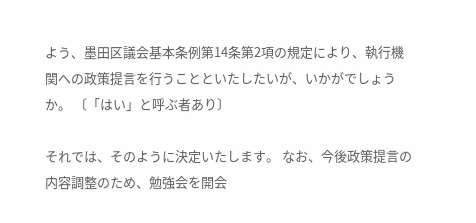よう、墨田区議会基本条例第14条第2項の規定により、執行機関への政策提言を行うことといたしたいが、いかがでしょうか。 〔「はい」と呼ぶ者あり〕

それでは、そのように決定いたします。 なお、今後政策提言の内容調整のため、勉強会を開会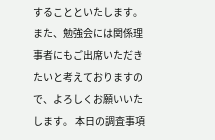することといたします。また、勉強会には関係理事者にもご出席いただきたいと考えておりますので、よろしくお願いいたします。 本日の調査事項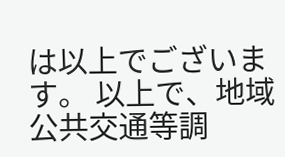は以上でございます。 以上で、地域公共交通等調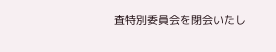査特別委員会を閉会いたし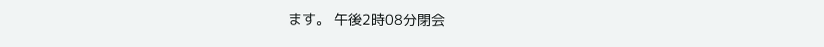ます。 午後2時08分閉会